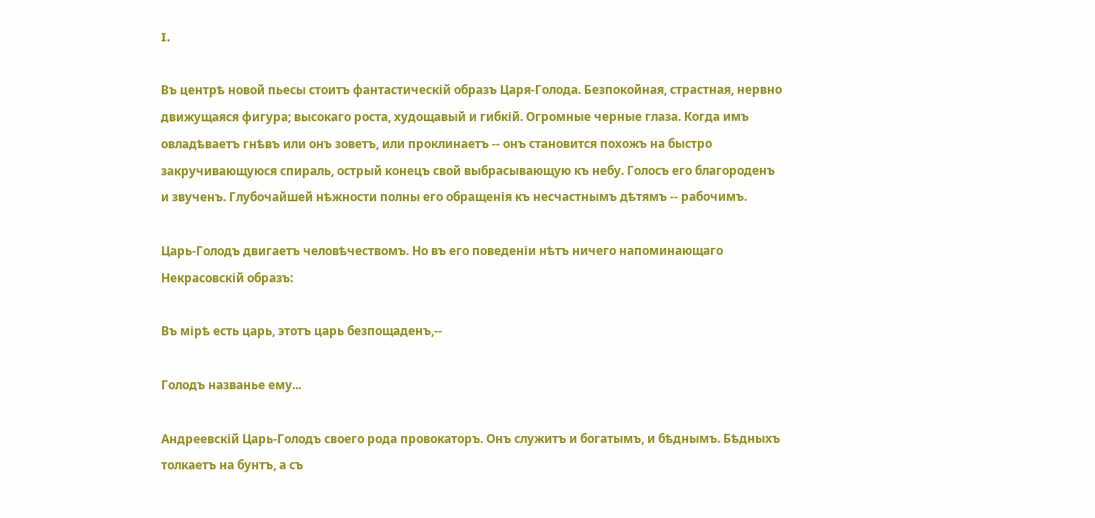I.

Въ центрѣ новой пьесы стоитъ фантастическій образъ Царя-Голода. Безпокойная, страстная, нервно движущаяся фигура; высокаго роста, худощавый и гибкій. Огромные черные глаза. Когда имъ овладѣваетъ гнѣвъ или онъ зоветъ, или проклинаетъ -- онъ становится похожъ на быстро закручивающуюся спираль, острый конецъ свой выбрасывающую къ небу. Голосъ его благороденъ и звученъ. Глубочайшей нѣжности полны его обращенія къ несчастнымъ дѣтямъ -- рабочимъ.

Царь-Голодъ двигаетъ человѣчествомъ. Но въ его поведеніи нѣтъ ничего напоминающаго Некрасовскій образъ:

Въ мірѣ есть царь, этотъ царь безпощаденъ,--

Голодъ названье ему...

Андреевскій Царь-Голодъ своего рода провокаторъ. Онъ служитъ и богатымъ, и бѣднымъ. Бѣдныхъ толкаетъ на бунтъ, а съ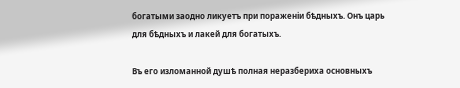богатыми заодно ликуетъ при пораженіи бѣдныхъ. Онъ царь для бѣдныхъ и лакей для богатыхъ.

Въ его изломанной душѣ полная неразбериха основныхъ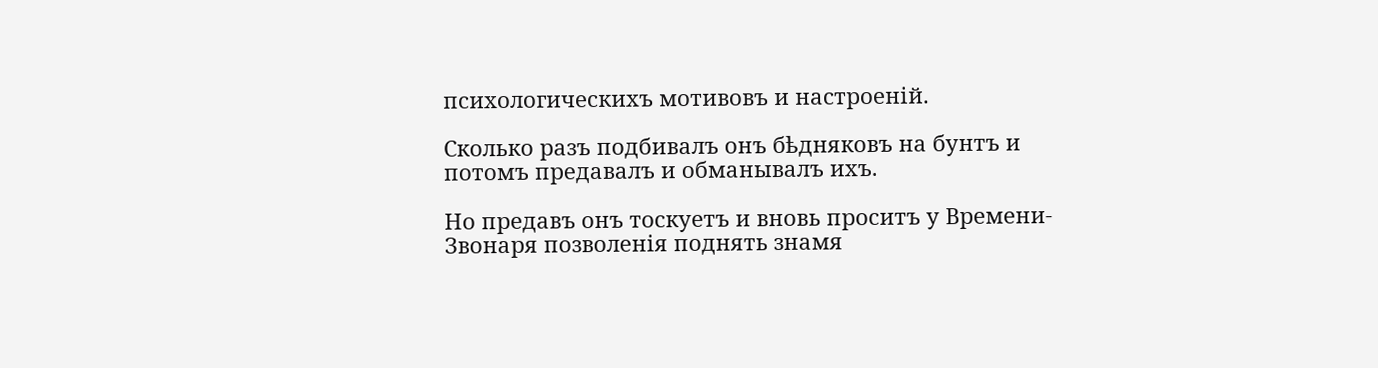психологическихъ мотивовъ и настроеній.

Сколько разъ подбивалъ онъ бѣдняковъ на бунтъ и потомъ предавалъ и обманывалъ ихъ.

Но предавъ онъ тоскуетъ и вновь проситъ у Времени-Звонаря позволенія поднять знамя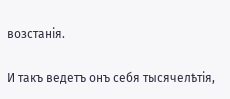возстанія.

И такъ ведетъ онъ себя тысячелѣтія,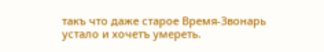такъ что даже старое Время-Звонарь устало и хочетъ умереть.